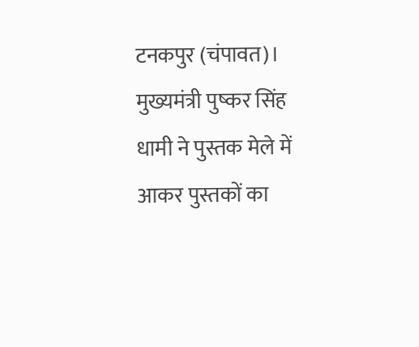टनकपुर (चंपावत)। मुख्यमंत्री पुष्कर सिंह धामी ने पुस्तक मेले में आकर पुस्तकों का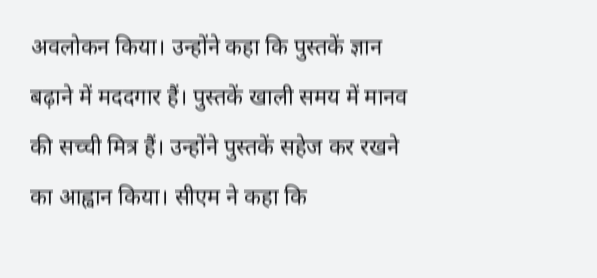अवलोकन किया। उन्होंने कहा कि पुस्तकें ज्ञान बढ़ाने में मददगार हैं। पुस्तकें खाली समय में मानव की सच्ची मित्र हैं। उन्होंने पुस्तकें सहेज कर रखने का आह्वान किया। सीएम ने कहा कि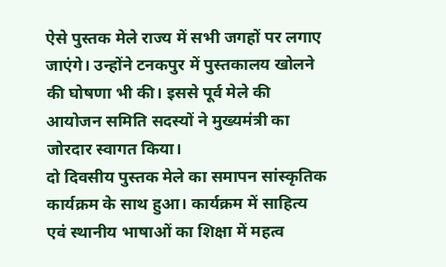ऐसे पुस्तक मेले राज्य में सभी जगहों पर लगाए जाएंगे। उन्होंने टनकपुर में पुस्तकालय खोलने की घोषणा भी की। इससे पूर्व मेले की आयोजन समिति सदस्यों ने मुख्यमंत्री का जोरदार स्वागत किया।
दो दिवसीय पुस्तक मेले का समापन सांस्कृतिक कार्यक्रम के साथ हुआ। कार्यक्रम में साहित्य एवं स्थानीय भाषाओं का शिक्षा में महत्व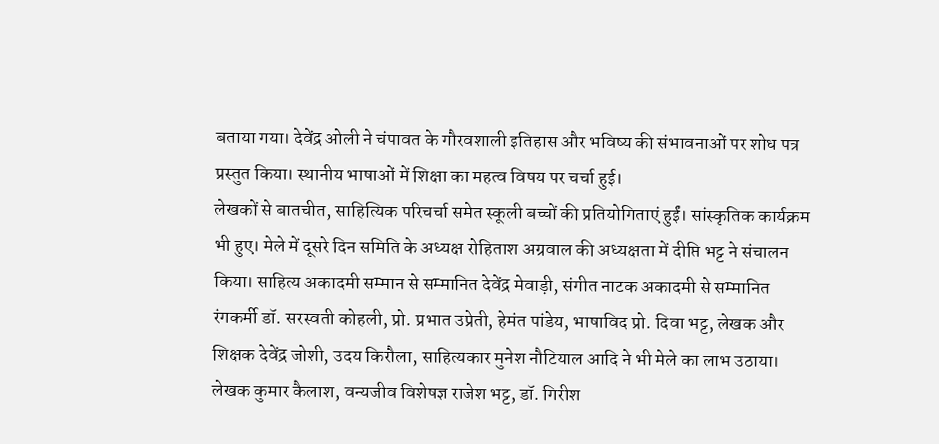बताया गया। देवेंद्र ओली ने चंपावत के गौरवशाली इतिहास और भविष्य की संभावनाओं पर शोध पत्र प्रस्तुत किया। स्थानीय भाषाओं में शिक्षा का महत्व विषय पर चर्चा हुई।
लेखकों से बातचीत, साहित्यिक परिचर्चा समेत स्कूली बच्चों की प्रतियोगिताएं हुईं। सांस्कृतिक कार्यक्रम भी हुए। मेले में दूसरे दिन समिति के अध्यक्ष रोहिताश अग्रवाल की अध्यक्षता में दीप्ति भट्ट ने संचालन किया। साहित्य अकादमी सम्मान से सम्मानित देवेंद्र मेवाड़ी, संगीत नाटक अकादमी से सम्मानित रंगकर्मी डॉ. सरस्वती कोहली, प्रो. प्रभात उप्रेती, हेमंत पांडेय, भाषाविद प्रो. दिवा भट्ट, लेखक और शिक्षक देवेंद्र जोशी, उदय किरौला, साहित्यकार मुनेश नौटियाल आदि ने भी मेले का लाभ उठाया।
लेखक कुमार कैलाश, वन्यजीव विशेषज्ञ राजेश भट्ट, डॉ. गिरीश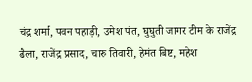चंद्र शर्मा, पवन पहाड़ी, उमेश पंत, घुघुती जागर टीम के राजेंद्र ढैला, राजेंद्र प्रसाद, चारु तिवारी, हेमंत बिष्ट, महेश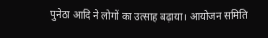पुनेठा आदि ने लोगों का उत्साह बढ़ाया। आयोजन समिति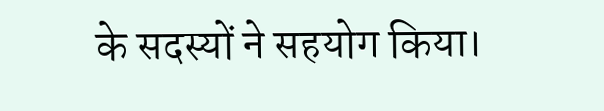के सदस्यों ने सहयोग किया।